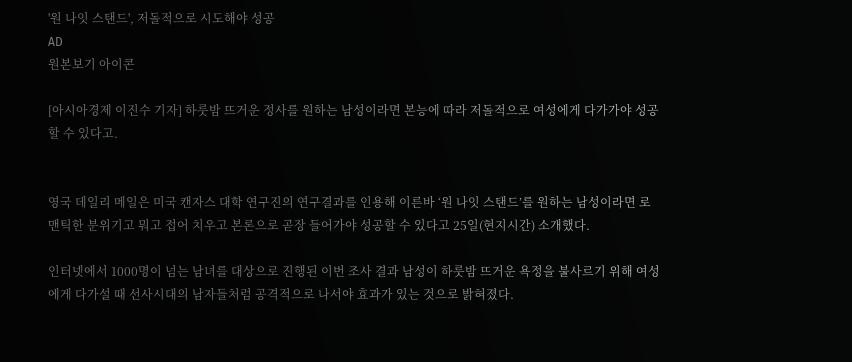'원 나잇 스탠드', 저돌적으로 시도해야 성공
AD
원본보기 아이콘

[아시아경제 이진수 기자] 하룻밤 뜨거운 정사를 원하는 남성이라면 본능에 따라 저돌적으로 여성에게 다가가야 성공할 수 있다고.


영국 데일리 메일은 미국 캔자스 대학 연구진의 연구결과를 인용해 이른바 ‘원 나잇 스탠드’를 원하는 남성이라면 로맨틱한 분위기고 뭐고 접어 치우고 본론으로 곧장 들어가야 성공할 수 있다고 25일(현지시간) 소개했다.

인터넷에서 1000명이 넘는 남녀를 대상으로 진행된 이번 조사 결과 남성이 하룻밤 뜨거운 욕정을 불사르기 위해 여성에게 다가설 때 선사시대의 남자들처럼 공격적으로 나서야 효과가 있는 것으로 밝혀졌다.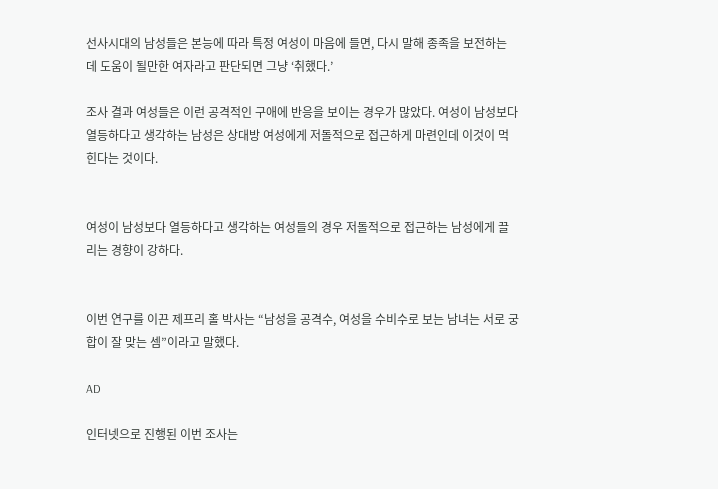선사시대의 남성들은 본능에 따라 특정 여성이 마음에 들면, 다시 말해 종족을 보전하는 데 도움이 될만한 여자라고 판단되면 그냥 ‘취했다.’

조사 결과 여성들은 이런 공격적인 구애에 반응을 보이는 경우가 많았다. 여성이 남성보다 열등하다고 생각하는 남성은 상대방 여성에게 저돌적으로 접근하게 마련인데 이것이 먹힌다는 것이다.


여성이 남성보다 열등하다고 생각하는 여성들의 경우 저돌적으로 접근하는 남성에게 끌리는 경향이 강하다.


이번 연구를 이끈 제프리 홀 박사는 “남성을 공격수, 여성을 수비수로 보는 남녀는 서로 궁합이 잘 맞는 셈”이라고 말했다.

AD

인터넷으로 진행된 이번 조사는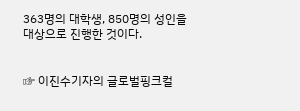363명의 대학생, 850명의 성인을 대상으로 진행한 것이다.


☞ 이진수기자의 글로벌핑크컬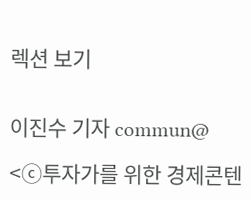렉션 보기


이진수 기자 commun@

<ⓒ투자가를 위한 경제콘텐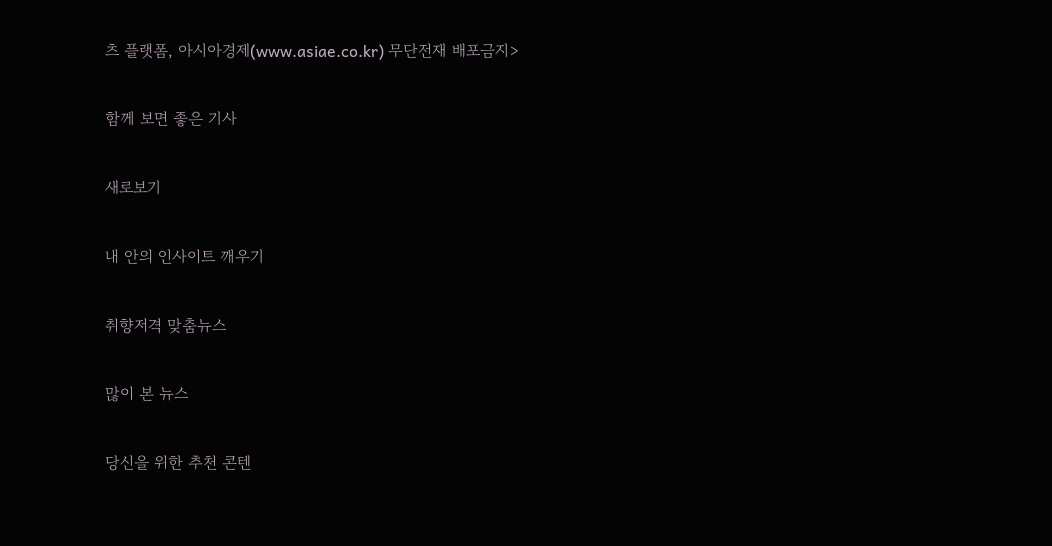츠 플랫폼, 아시아경제(www.asiae.co.kr) 무단전재 배포금지>

함께 보면 좋은 기사

새로보기

내 안의 인사이트 깨우기

취향저격 맞춤뉴스

많이 본 뉴스

당신을 위한 추천 콘텐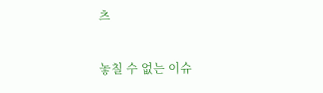츠

놓칠 수 없는 이슈